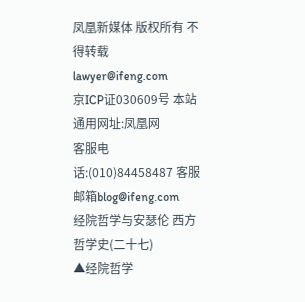凤凰新媒体 版权所有 不得转载 lawyer@ifeng.com
京ICP证030609号 本站通用网址:凤凰网
客服电话:(010)84458487 客服邮箱blog@ifeng.com
经院哲学与安瑟伦 西方哲学史(二十七)
▲经院哲学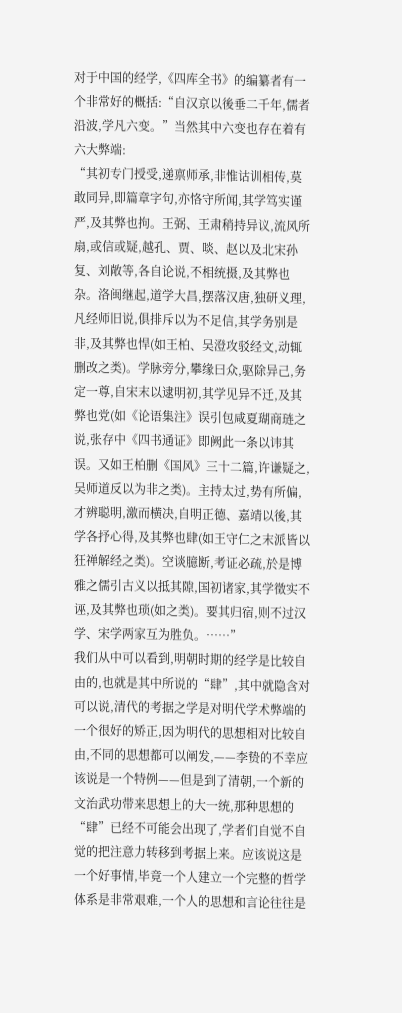对于中国的经学,《四库全书》的编纂者有一个非常好的概括:“自汉京以後垂二千年,儒者沿波,学凡六变。”当然其中六变也存在着有六大弊端:
“其初专门授受,递禀师承,非惟诂训相传,莫敢同异,即篇章字句,亦恪守所闻,其学笃实谨严,及其弊也拘。王弼、王肃稍持异议,流风所扇,或信或疑,越孔、贾、啖、赵以及北宋孙复、刘敞等,各自论说,不相统摄,及其弊也杂。洛闽继起,道学大昌,摆落汉唐,独研义理,凡经师旧说,俱排斥以为不足信,其学务别是非,及其弊也悍(如王柏、吴澄攻驳经文,动辄删改之类)。学脉旁分,攀缘曰众,驱除异己,务定一尊,自宋末以逮明初,其学见异不迁,及其弊也党(如《论语集注》误引包咸夏瑚商琏之说,张存中《四书通证》即阙此一条以讳其误。又如王柏删《国风》三十二篇,许谦疑之,吴师道反以为非之类)。主持太过,势有所偏,才辨聪明,激而横决,自明正德、嘉靖以後,其学各抒心得,及其弊也肆(如王守仁之末派皆以狂禅解经之类)。空谈臆断,考证必疏,於是博雅之儒引古义以抵其隙,国初诸家,其学徵实不诬,及其弊也琐(如之类)。要其归宿,则不过汉学、宋学两家互为胜负。……”
我们从中可以看到,明朝时期的经学是比较自由的,也就是其中所说的“肆”,其中就隐含对
可以说,清代的考据之学是对明代学术弊端的一个很好的矫正,因为明代的思想相对比较自由,不同的思想都可以阐发,——李贽的不幸应该说是一个特例——但是到了清朝,一个新的文治武功带来思想上的大一统,那种思想的“肆”已经不可能会出现了,学者们自觉不自觉的把注意力转移到考据上来。应该说这是一个好事情,毕竟一个人建立一个完整的哲学体系是非常艰难,一个人的思想和言论往往是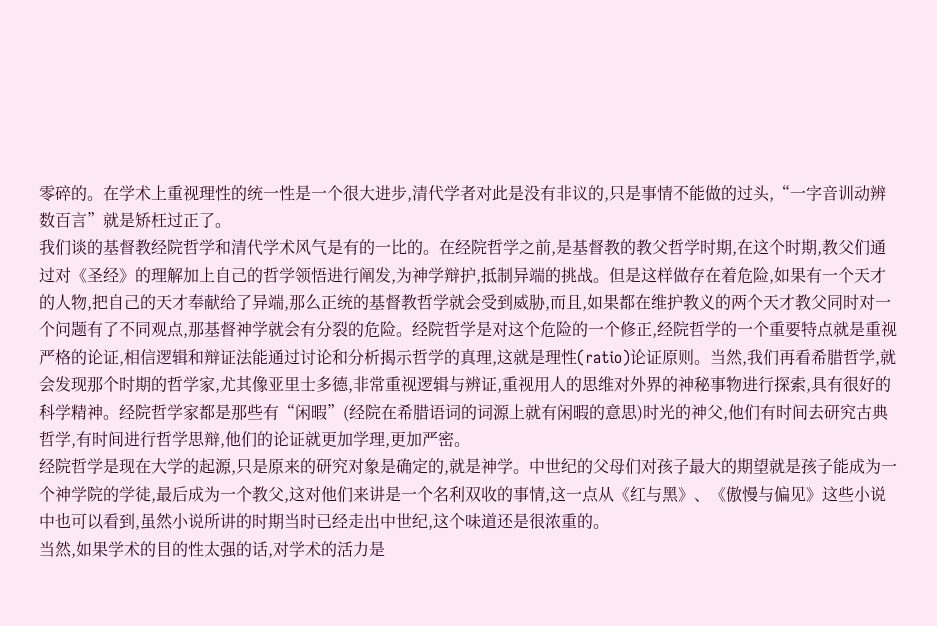零碎的。在学术上重视理性的统一性是一个很大进步,清代学者对此是没有非议的,只是事情不能做的过头,“一字音训动辨数百言”就是矫枉过正了。
我们谈的基督教经院哲学和清代学术风气是有的一比的。在经院哲学之前,是基督教的教父哲学时期,在这个时期,教父们通过对《圣经》的理解加上自己的哲学领悟进行阐发,为神学辩护,抵制异端的挑战。但是这样做存在着危险,如果有一个天才的人物,把自己的天才奉献给了异端,那么正统的基督教哲学就会受到威胁,而且,如果都在维护教义的两个天才教父同时对一个问题有了不同观点,那基督神学就会有分裂的危险。经院哲学是对这个危险的一个修正,经院哲学的一个重要特点就是重视严格的论证,相信逻辑和辩证法能通过讨论和分析揭示哲学的真理,这就是理性(ratio)论证原则。当然,我们再看希腊哲学,就会发现那个时期的哲学家,尤其像亚里士多德,非常重视逻辑与辨证,重视用人的思维对外界的神秘事物进行探索,具有很好的科学精神。经院哲学家都是那些有“闲暇”(经院在希腊语词的词源上就有闲暇的意思)时光的神父,他们有时间去研究古典哲学,有时间进行哲学思辩,他们的论证就更加学理,更加严密。
经院哲学是现在大学的起源,只是原来的研究对象是确定的,就是神学。中世纪的父母们对孩子最大的期望就是孩子能成为一个神学院的学徒,最后成为一个教父,这对他们来讲是一个名利双收的事情,这一点从《红与黑》、《傲慢与偏见》这些小说中也可以看到,虽然小说所讲的时期当时已经走出中世纪,这个味道还是很浓重的。
当然,如果学术的目的性太强的话,对学术的活力是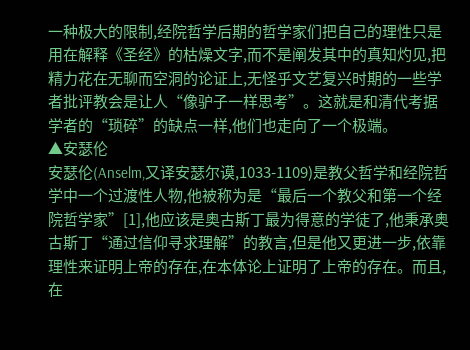一种极大的限制,经院哲学后期的哲学家们把自己的理性只是用在解释《圣经》的枯燥文字,而不是阐发其中的真知灼见,把精力花在无聊而空洞的论证上,无怪乎文艺复兴时期的一些学者批评教会是让人“像驴子一样思考”。这就是和清代考据学者的“琐碎”的缺点一样,他们也走向了一个极端。
▲安瑟伦
安瑟伦(Anselm,又译安瑟尔谟,1033-1109)是教父哲学和经院哲学中一个过渡性人物,他被称为是“最后一个教父和第一个经院哲学家”[1],他应该是奥古斯丁最为得意的学徒了,他秉承奥古斯丁“通过信仰寻求理解”的教言,但是他又更进一步,依靠理性来证明上帝的存在,在本体论上证明了上帝的存在。而且,在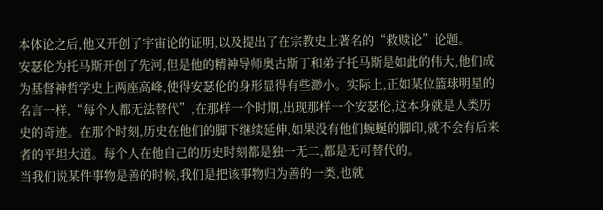本体论之后,他又开创了宇宙论的证明,以及提出了在宗教史上著名的“救赎论”论题。
安瑟伦为托马斯开创了先河,但是他的精神导师奥古斯丁和弟子托马斯是如此的伟大,他们成为基督神哲学史上两座高峰,使得安瑟伦的身形显得有些渺小。实际上,正如某位篮球明星的名言一样,“每个人都无法替代”,在那样一个时期,出现那样一个安瑟伦,这本身就是人类历史的奇迹。在那个时刻,历史在他们的脚下继续延伸,如果没有他们蜿蜒的脚印,就不会有后来者的平坦大道。每个人在他自己的历史时刻都是独一无二,都是无可替代的。
当我们说某件事物是善的时候,我们是把该事物归为善的一类,也就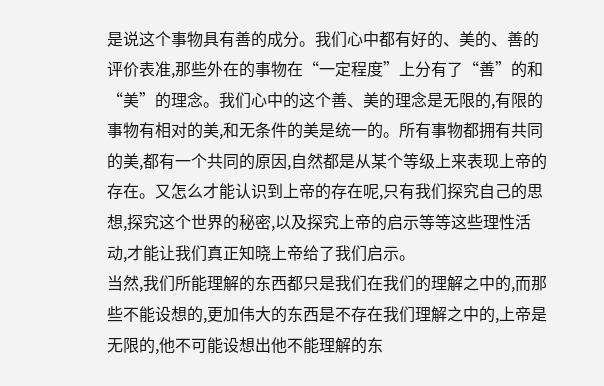是说这个事物具有善的成分。我们心中都有好的、美的、善的评价表准,那些外在的事物在“一定程度”上分有了“善”的和“美”的理念。我们心中的这个善、美的理念是无限的,有限的事物有相对的美,和无条件的美是统一的。所有事物都拥有共同的美,都有一个共同的原因,自然都是从某个等级上来表现上帝的存在。又怎么才能认识到上帝的存在呢,只有我们探究自己的思想,探究这个世界的秘密,以及探究上帝的启示等等这些理性活动,才能让我们真正知晓上帝给了我们启示。
当然,我们所能理解的东西都只是我们在我们的理解之中的,而那些不能设想的,更加伟大的东西是不存在我们理解之中的,上帝是无限的,他不可能设想出他不能理解的东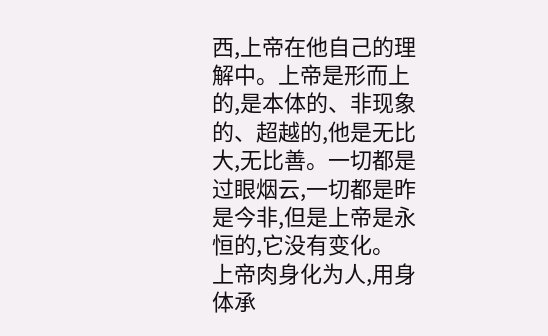西,上帝在他自己的理解中。上帝是形而上的,是本体的、非现象的、超越的,他是无比大,无比善。一切都是过眼烟云,一切都是昨是今非,但是上帝是永恒的,它没有变化。
上帝肉身化为人,用身体承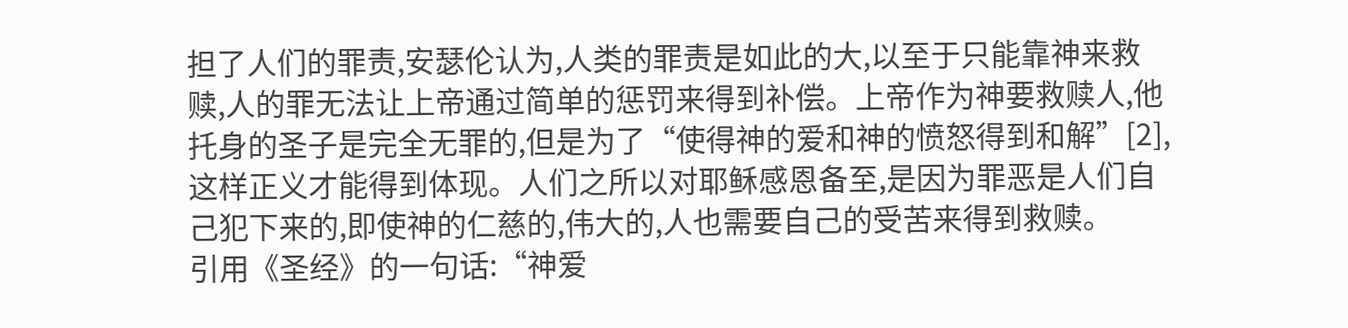担了人们的罪责,安瑟伦认为,人类的罪责是如此的大,以至于只能靠神来救赎,人的罪无法让上帝通过简单的惩罚来得到补偿。上帝作为神要救赎人,他托身的圣子是完全无罪的,但是为了“使得神的爱和神的愤怒得到和解”[2],这样正义才能得到体现。人们之所以对耶稣感恩备至,是因为罪恶是人们自己犯下来的,即使神的仁慈的,伟大的,人也需要自己的受苦来得到救赎。
引用《圣经》的一句话:“神爱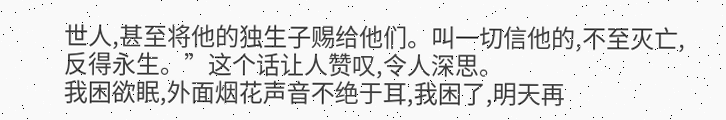世人,甚至将他的独生子赐给他们。叫一切信他的,不至灭亡,反得永生。”这个话让人赞叹,令人深思。
我困欲眠,外面烟花声音不绝于耳,我困了,明天再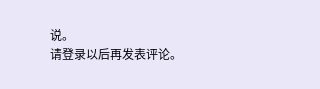说。
请登录以后再发表评论。